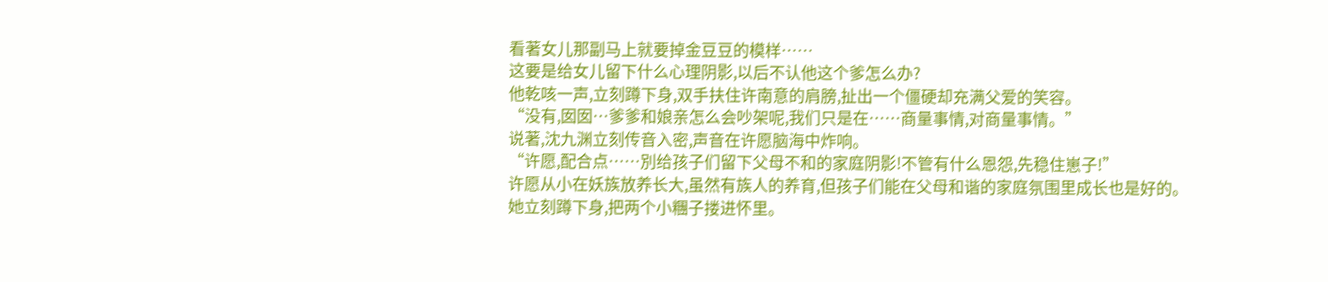看著女儿那副马上就要掉金豆豆的模样……
这要是给女儿留下什么心理阴影,以后不认他这个爹怎么办?
他乾咳一声,立刻蹲下身,双手扶住许南意的肩膀,扯出一个僵硬却充满父爱的笑容。
“没有,囡囡…爹爹和娘亲怎么会吵架呢,我们只是在……商量事情,对商量事情。”
说著,沈九渊立刻传音入密,声音在许愿脑海中炸响。
“许愿,配合点……別给孩子们留下父母不和的家庭阴影!不管有什么恩怨,先稳住崽子!”
许愿从小在妖族放养长大,虽然有族人的养育,但孩子们能在父母和谐的家庭氛围里成长也是好的。
她立刻蹲下身,把两个小糰子搂进怀里。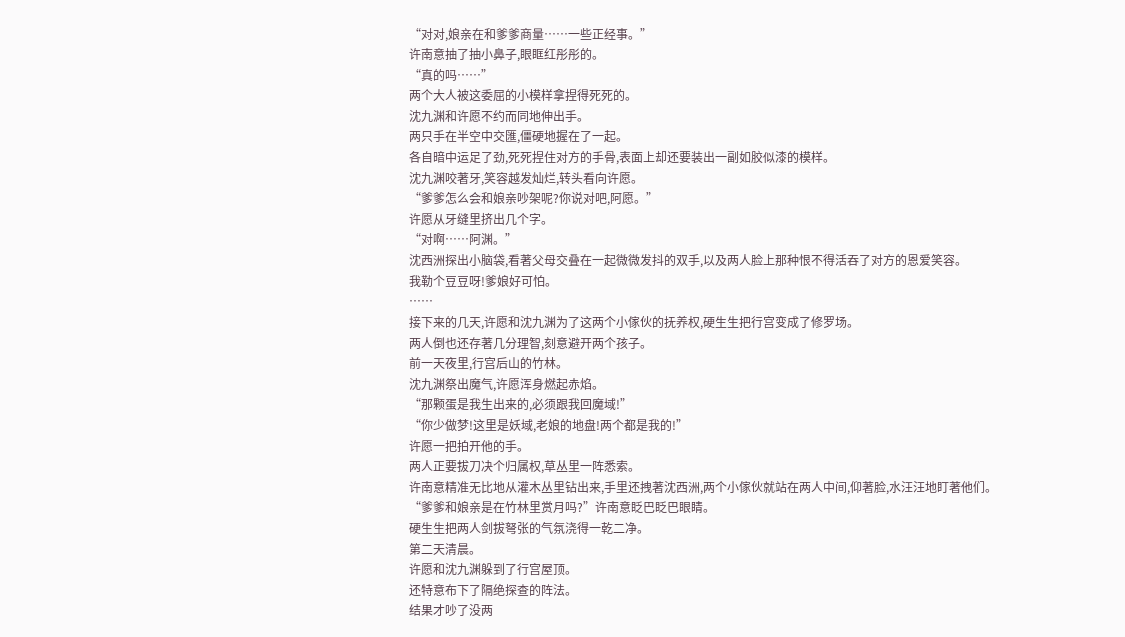“对对,娘亲在和爹爹商量……一些正经事。”
许南意抽了抽小鼻子,眼眶红彤彤的。
“真的吗……”
两个大人被这委屈的小模样拿捏得死死的。
沈九渊和许愿不约而同地伸出手。
两只手在半空中交匯,僵硬地握在了一起。
各自暗中运足了劲,死死捏住对方的手骨,表面上却还要装出一副如胶似漆的模样。
沈九渊咬著牙,笑容越发灿烂,转头看向许愿。
“爹爹怎么会和娘亲吵架呢?你说对吧,阿愿。”
许愿从牙缝里挤出几个字。
“对啊……阿渊。”
沈西洲探出小脑袋,看著父母交叠在一起微微发抖的双手,以及两人脸上那种恨不得活吞了对方的恩爱笑容。
我勒个豆豆呀!爹娘好可怕。
……
接下来的几天,许愿和沈九渊为了这两个小傢伙的抚养权,硬生生把行宫变成了修罗场。
两人倒也还存著几分理智,刻意避开两个孩子。
前一天夜里,行宫后山的竹林。
沈九渊祭出魔气,许愿浑身燃起赤焰。
“那颗蛋是我生出来的,必须跟我回魔域!”
“你少做梦!这里是妖域,老娘的地盘!两个都是我的!”
许愿一把拍开他的手。
两人正要拔刀决个归属权,草丛里一阵悉索。
许南意精准无比地从灌木丛里钻出来,手里还拽著沈西洲,两个小傢伙就站在两人中间,仰著脸,水汪汪地盯著他们。
“爹爹和娘亲是在竹林里赏月吗?”许南意眨巴眨巴眼睛。
硬生生把两人剑拔弩张的气氛浇得一乾二净。
第二天清晨。
许愿和沈九渊躲到了行宫屋顶。
还特意布下了隔绝探查的阵法。
结果才吵了没两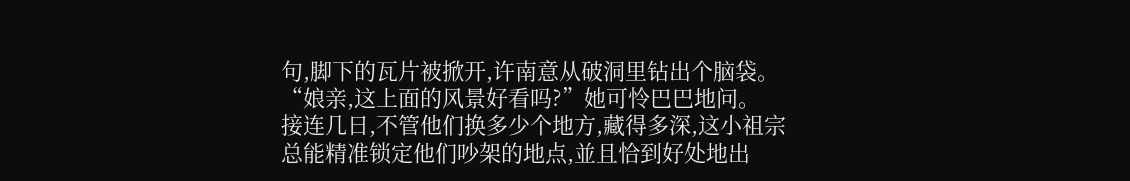句,脚下的瓦片被掀开,许南意从破洞里钻出个脑袋。
“娘亲,这上面的风景好看吗?”她可怜巴巴地问。
接连几日,不管他们换多少个地方,藏得多深,这小祖宗总能精准锁定他们吵架的地点,並且恰到好处地出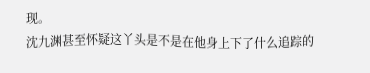现。
沈九渊甚至怀疑这丫头是不是在他身上下了什么追踪的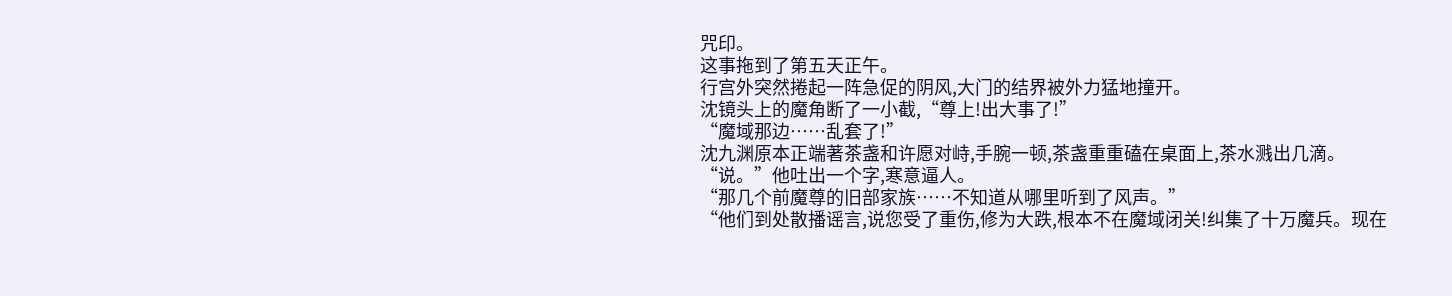咒印。
这事拖到了第五天正午。
行宫外突然捲起一阵急促的阴风,大门的结界被外力猛地撞开。
沈镜头上的魔角断了一小截,“尊上!出大事了!”
“魔域那边……乱套了!”
沈九渊原本正端著茶盏和许愿对峙,手腕一顿,茶盏重重磕在桌面上,茶水溅出几滴。
“说。”他吐出一个字,寒意逼人。
“那几个前魔尊的旧部家族……不知道从哪里听到了风声。”
“他们到处散播谣言,说您受了重伤,修为大跌,根本不在魔域闭关!纠集了十万魔兵。现在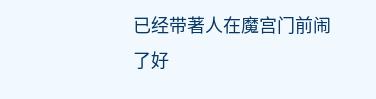已经带著人在魔宫门前闹了好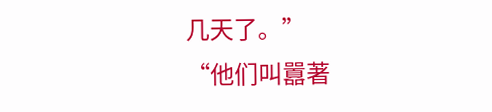几天了。”
“他们叫囂著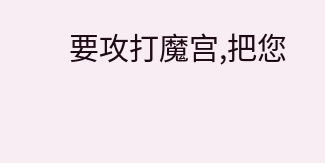要攻打魔宫,把您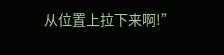从位置上拉下来啊!”